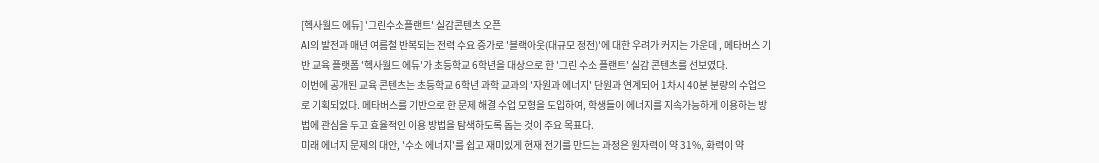[헥사월드 에듀] '그린수소플랜트' 실감콘텐츠 오픈
AI의 발전과 매년 여름철 반복되는 전력 수요 증가로 '블랙아웃(대규모 정전)'에 대한 우려가 커지는 가운데 , 메타버스 기반 교육 플랫폼 '헥사월드 에듀'가 초등학교 6학년을 대상으로 한 '그린 수소 플랜트' 실감 콘텐츠를 선보였다.
이번에 공개된 교육 콘텐츠는 초등학교 6학년 과학 교과의 '자원과 에너지' 단원과 연계되어 1차시 40분 분량의 수업으로 기획되었다. 메타버스를 기반으로 한 문제 해결 수업 모형을 도입하여, 학생들이 에너지를 지속가능하게 이용하는 방법에 관심을 두고 효율적인 이용 방법을 탐색하도록 돕는 것이 주요 목표다.
미래 에너지 문제의 대안, '수소 에너지'를 쉽고 재미있게 현재 전기를 만드는 과정은 원자력이 약 31%, 화력이 약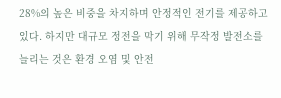28%의 높은 비중을 차지하며 안정적인 전기를 제공하고 있다. 하지만 대규모 정전을 막기 위해 무작정 발전소를 늘리는 것은 환경 오염 및 안전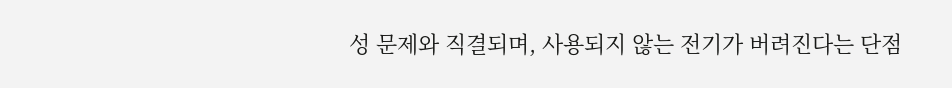성 문제와 직결되며, 사용되지 않는 전기가 버려진다는 단점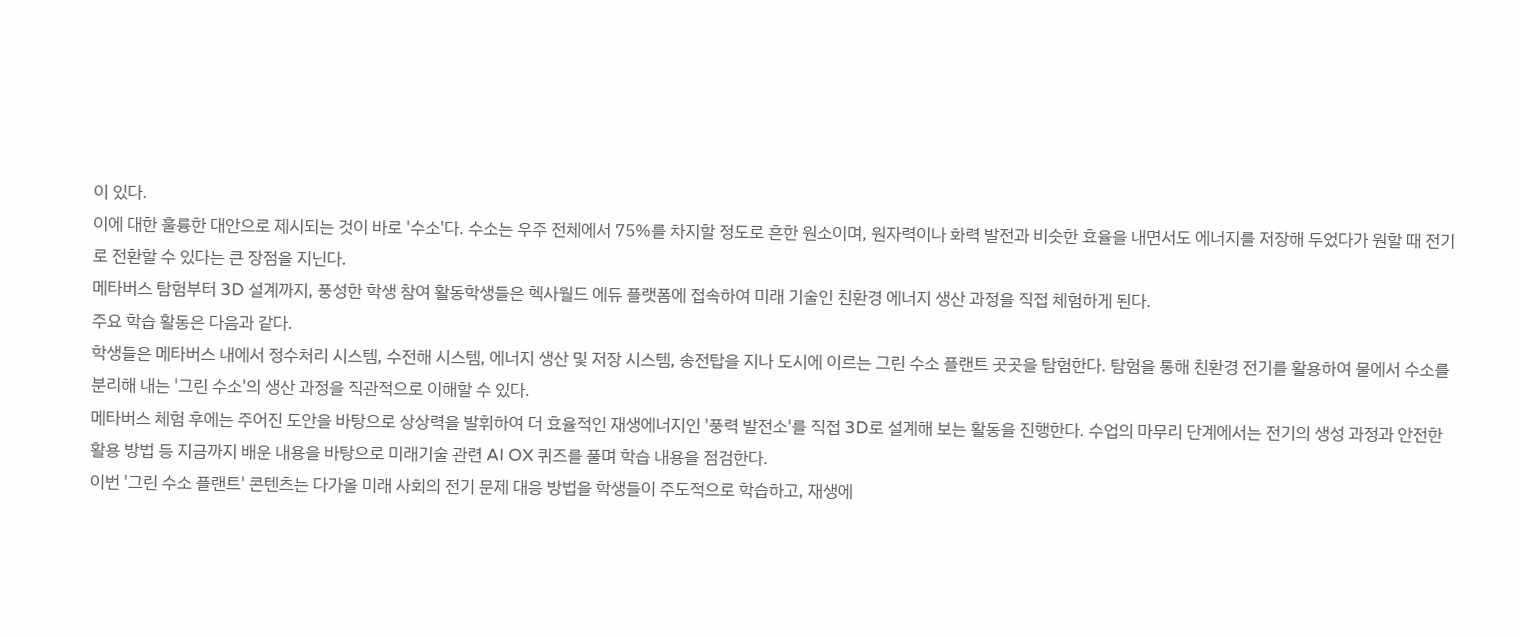이 있다.
이에 대한 훌륭한 대안으로 제시되는 것이 바로 '수소'다. 수소는 우주 전체에서 75%를 차지할 정도로 흔한 원소이며, 원자력이나 화력 발전과 비슷한 효율을 내면서도 에너지를 저장해 두었다가 원할 때 전기로 전환할 수 있다는 큰 장점을 지닌다.
메타버스 탐험부터 3D 설계까지, 풍성한 학생 참여 활동학생들은 헥사월드 에듀 플랫폼에 접속하여 미래 기술인 친환경 에너지 생산 과정을 직접 체험하게 된다.
주요 학습 활동은 다음과 같다.
학생들은 메타버스 내에서 정수처리 시스템, 수전해 시스템, 에너지 생산 및 저장 시스템, 송전탑을 지나 도시에 이르는 그린 수소 플랜트 곳곳을 탐험한다. 탐험을 통해 친환경 전기를 활용하여 물에서 수소를 분리해 내는 '그린 수소'의 생산 과정을 직관적으로 이해할 수 있다.
메타버스 체험 후에는 주어진 도안을 바탕으로 상상력을 발휘하여 더 효율적인 재생에너지인 '풍력 발전소'를 직접 3D로 설계해 보는 활동을 진행한다. 수업의 마무리 단계에서는 전기의 생성 과정과 안전한 활용 방법 등 지금까지 배운 내용을 바탕으로 미래기술 관련 AI OX 퀴즈를 풀며 학습 내용을 점검한다.
이번 '그린 수소 플랜트' 콘텐츠는 다가올 미래 사회의 전기 문제 대응 방법을 학생들이 주도적으로 학습하고, 재생에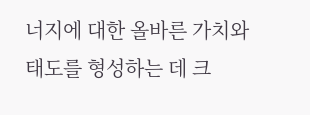너지에 대한 올바른 가치와 태도를 형성하는 데 크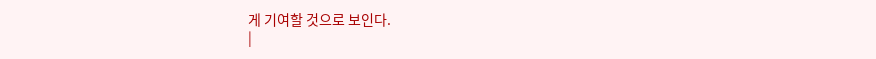게 기여할 것으로 보인다.
|